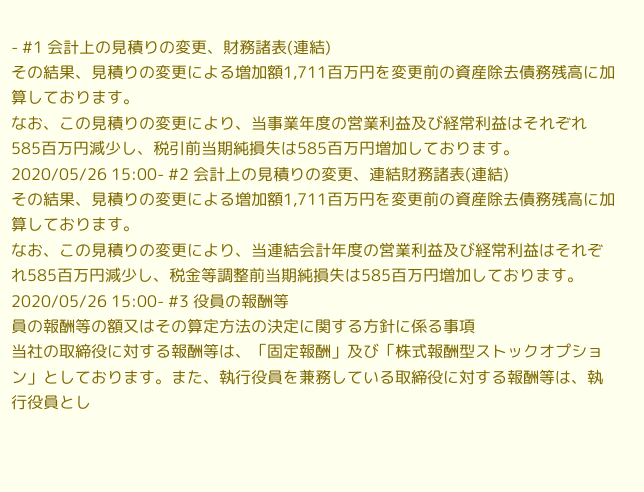- #1 会計上の見積りの変更、財務諸表(連結)
その結果、見積りの変更による増加額1,711百万円を変更前の資産除去債務残高に加算しております。
なお、この見積りの変更により、当事業年度の営業利益及び経常利益はそれぞれ585百万円減少し、税引前当期純損失は585百万円増加しております。
2020/05/26 15:00- #2 会計上の見積りの変更、連結財務諸表(連結)
その結果、見積りの変更による増加額1,711百万円を変更前の資産除去債務残高に加算しております。
なお、この見積りの変更により、当連結会計年度の営業利益及び経常利益はそれぞれ585百万円減少し、税金等調整前当期純損失は585百万円増加しております。
2020/05/26 15:00- #3 役員の報酬等
員の報酬等の額又はその算定方法の決定に関する方針に係る事項
当社の取締役に対する報酬等は、「固定報酬」及び「株式報酬型ストックオプション」としております。また、執行役員を兼務している取締役に対する報酬等は、執行役員とし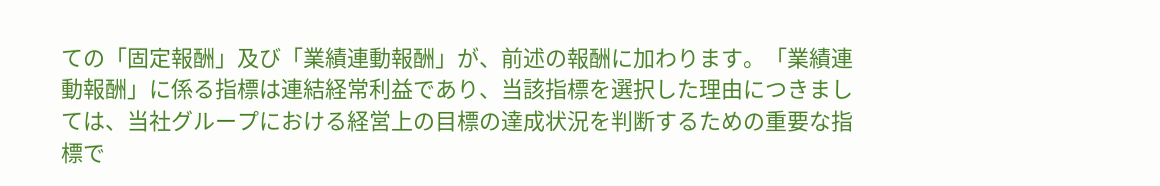ての「固定報酬」及び「業績連動報酬」が、前述の報酬に加わります。「業績連動報酬」に係る指標は連結経常利益であり、当該指標を選択した理由につきましては、当社グループにおける経営上の目標の達成状況を判断するための重要な指標で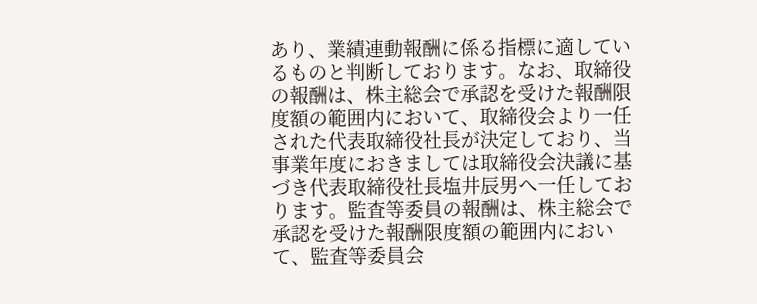あり、業績連動報酬に係る指標に適しているものと判断しております。なお、取締役の報酬は、株主総会で承認を受けた報酬限度額の範囲内において、取締役会より一任された代表取締役社長が決定しており、当事業年度におきましては取締役会決議に基づき代表取締役社長塩井辰男へ一任しております。監査等委員の報酬は、株主総会で承認を受けた報酬限度額の範囲内において、監査等委員会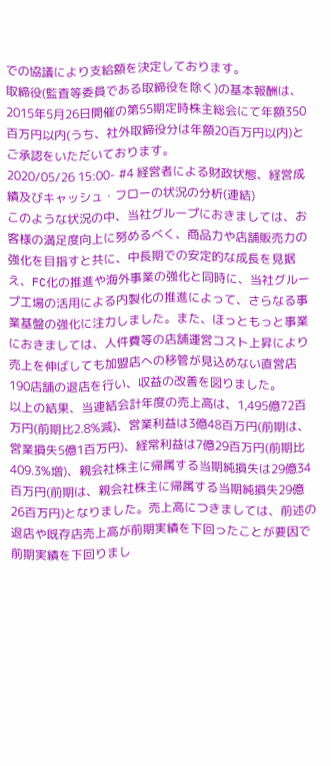での協議により支給額を決定しております。
取締役(監査等委員である取締役を除く)の基本報酬は、2015年5月26日開催の第55期定時株主総会にて年額350百万円以内(うち、社外取締役分は年額20百万円以内)とご承認をいただいております。
2020/05/26 15:00- #4 経営者による財政状態、経営成績及びキャッシュ・フローの状況の分析(連結)
このような状況の中、当社グループにおきましては、お客様の満足度向上に努めるべく、商品力や店舗販売力の強化を目指すと共に、中長期での安定的な成長を見据え、FC化の推進や海外事業の強化と同時に、当社グループ工場の活用による内製化の推進によって、さらなる事業基盤の強化に注力しました。また、ほっともっと事業におきましては、人件費等の店舗運営コスト上昇により売上を伸ばしても加盟店への移管が見込めない直営店190店舗の退店を行い、収益の改善を図りました。
以上の結果、当連結会計年度の売上高は、1,495億72百万円(前期比2.8%減)、営業利益は3億48百万円(前期は、営業損失5億1百万円)、経常利益は7億29百万円(前期比409.3%増)、親会社株主に帰属する当期純損失は29億34百万円(前期は、親会社株主に帰属する当期純損失29億26百万円)となりました。売上高につきましては、前述の退店や既存店売上高が前期実績を下回ったことが要因で前期実績を下回りまし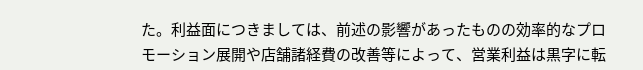た。利益面につきましては、前述の影響があったものの効率的なプロモーション展開や店舗諸経費の改善等によって、営業利益は黒字に転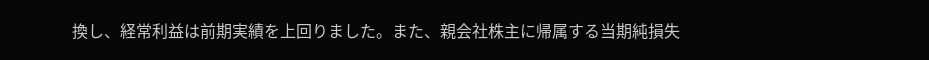換し、経常利益は前期実績を上回りました。また、親会社株主に帰属する当期純損失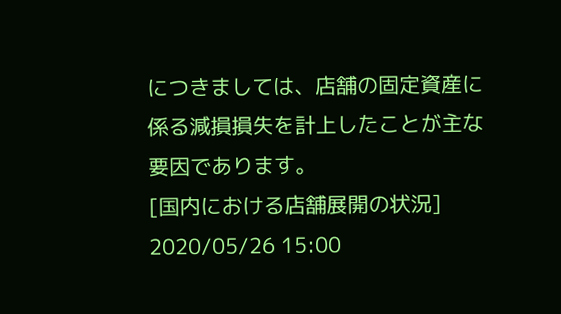につきましては、店舗の固定資産に係る減損損失を計上したことが主な要因であります。
[国内における店舗展開の状況]
2020/05/26 15:00